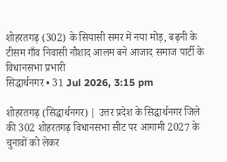शोहरतगढ़ (302) के सियासी समर में नया मोड़, बढ़नी के टीसम गाँव निवासी नौशाद आलम बने आजाद समाज पार्टी के विधानसभा प्रभारी
सिद्धार्थनगर • 31 Jul 2026, 3:15 pm

शोहरतगढ़ (सिद्धार्थनगर) | उत्तर प्रदेश के सिद्धार्थनगर जिले की 302 शोहरतगढ़ विधानसभा सीट पर आगामी 2027 के चुनावों को लेकर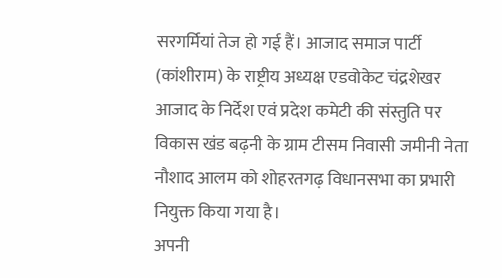सरगर्मियां तेज हो गई हैं। आजाद समाज पार्टी (कांशीराम) के राष्ट्रीय अध्यक्ष एडवोकेट चंद्रशेखर आजाद के निर्देश एवं प्रदेश कमेटी की संस्तुति पर विकास खंड बढ़नी के ग्राम टीसम निवासी जमीनी नेता नौशाद आलम को शोहरतगढ़ विधानसभा का प्रभारी नियुक्त किया गया है।
अपनी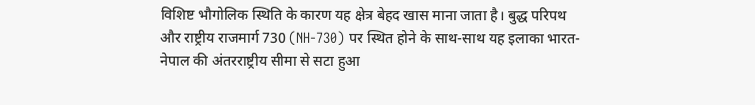विशिष्ट भौगोलिक स्थिति के कारण यह क्षेत्र बेहद खास माना जाता है। बुद्ध परिपथ और राष्ट्रीय राजमार्ग 730 (NH-730) पर स्थित होने के साथ-साथ यह इलाका भारत-नेपाल की अंतरराष्ट्रीय सीमा से सटा हुआ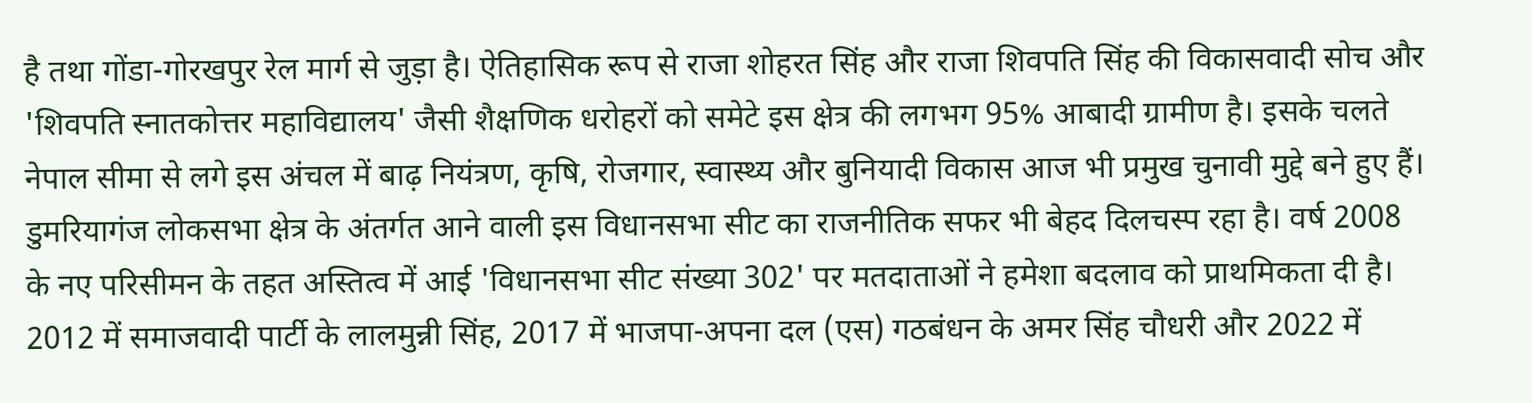है तथा गोंडा-गोरखपुर रेल मार्ग से जुड़ा है। ऐतिहासिक रूप से राजा शोहरत सिंह और राजा शिवपति सिंह की विकासवादी सोच और 'शिवपति स्नातकोत्तर महाविद्यालय' जैसी शैक्षणिक धरोहरों को समेटे इस क्षेत्र की लगभग 95% आबादी ग्रामीण है। इसके चलते नेपाल सीमा से लगे इस अंचल में बाढ़ नियंत्रण, कृषि, रोजगार, स्वास्थ्य और बुनियादी विकास आज भी प्रमुख चुनावी मुद्दे बने हुए हैं।
डुमरियागंज लोकसभा क्षेत्र के अंतर्गत आने वाली इस विधानसभा सीट का राजनीतिक सफर भी बेहद दिलचस्प रहा है। वर्ष 2008 के नए परिसीमन के तहत अस्तित्व में आई 'विधानसभा सीट संख्या 302' पर मतदाताओं ने हमेशा बदलाव को प्राथमिकता दी है। 2012 में समाजवादी पार्टी के लालमुन्नी सिंह, 2017 में भाजपा-अपना दल (एस) गठबंधन के अमर सिंह चौधरी और 2022 में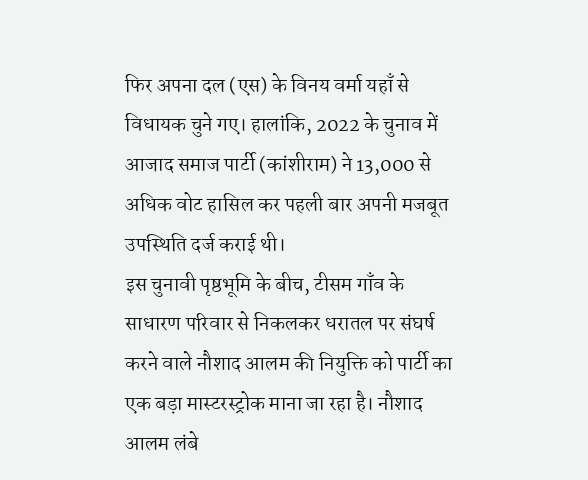फिर अपना दल (एस) के विनय वर्मा यहाँ से विधायक चुने गए। हालांकि, 2022 के चुनाव में आजाद समाज पार्टी (कांशीराम) ने 13,000 से अधिक वोट हासिल कर पहली बार अपनी मजबूत उपस्थिति दर्ज कराई थी।
इस चुनावी पृष्ठभूमि के बीच, टीसम गाँव के साधारण परिवार से निकलकर धरातल पर संघर्ष करने वाले नौशाद आलम की नियुक्ति को पार्टी का एक बड़ा मास्टरस्ट्रोक माना जा रहा है। नौशाद आलम लंबे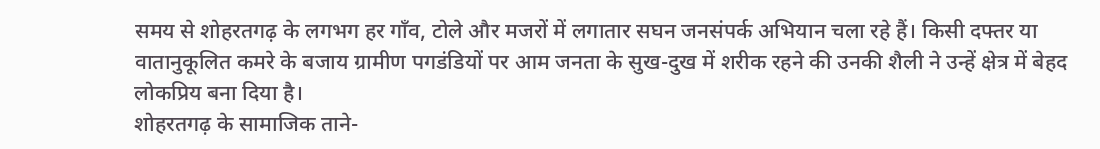समय से शोहरतगढ़ के लगभग हर गाँव, टोले और मजरों में लगातार सघन जनसंपर्क अभियान चला रहे हैं। किसी दफ्तर या वातानुकूलित कमरे के बजाय ग्रामीण पगडंडियों पर आम जनता के सुख-दुख में शरीक रहने की उनकी शैली ने उन्हें क्षेत्र में बेहद लोकप्रिय बना दिया है।
शोहरतगढ़ के सामाजिक ताने-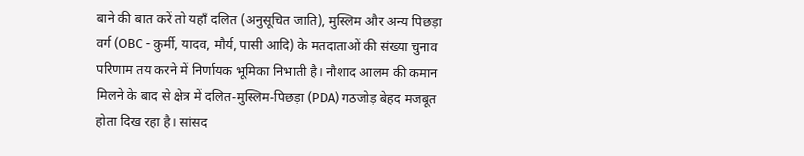बाने की बात करें तो यहाँ दलित (अनुसूचित जाति), मुस्लिम और अन्य पिछड़ा वर्ग (OBC - कुर्मी, यादव, मौर्य, पासी आदि) के मतदाताओं की संख्या चुनाव परिणाम तय करने में निर्णायक भूमिका निभाती है। नौशाद आलम की कमान मिलने के बाद से क्षेत्र में दलित-मुस्लिम-पिछड़ा (PDA) गठजोड़ बेहद मजबूत होता दिख रहा है। सांसद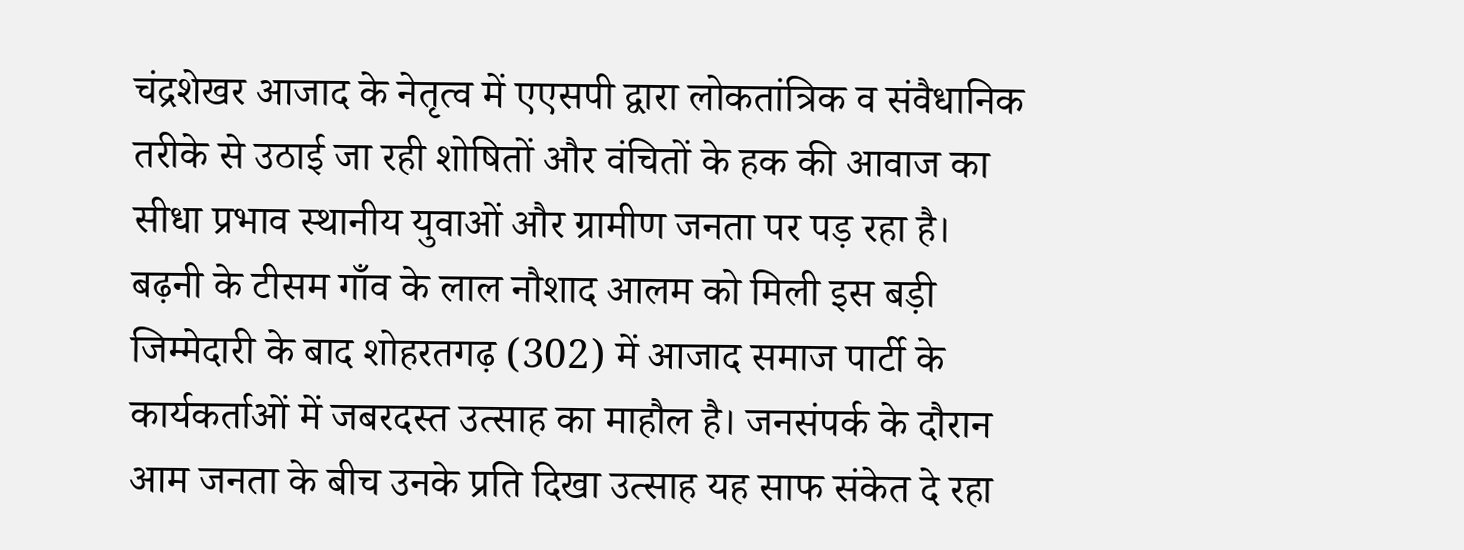चंद्रशेखर आजाद के नेतृत्व में एएसपी द्वारा लोकतांत्रिक व संवैधानिक तरीके से उठाई जा रही शोषितों और वंचितों के हक की आवाज का सीधा प्रभाव स्थानीय युवाओं और ग्रामीण जनता पर पड़ रहा है।
बढ़नी के टीसम गाँव के लाल नौशाद आलम को मिली इस बड़ी जिम्मेदारी के बाद शोहरतगढ़ (302) में आजाद समाज पार्टी के कार्यकर्ताओं में जबरदस्त उत्साह का माहौल है। जनसंपर्क के दौरान आम जनता के बीच उनके प्रति दिखा उत्साह यह साफ संकेत दे रहा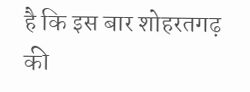है कि इस बार शोहरतगढ़ की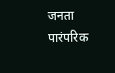जनता पारंपरिक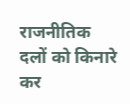राजनीतिक दलों को किनारे कर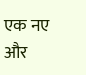एक नए और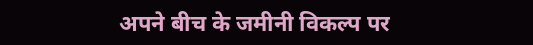अपने बीच के जमीनी विकल्प पर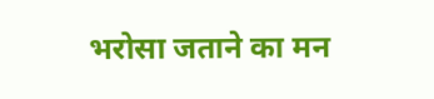भरोसा जताने का मन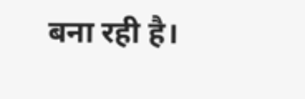बना रही है।